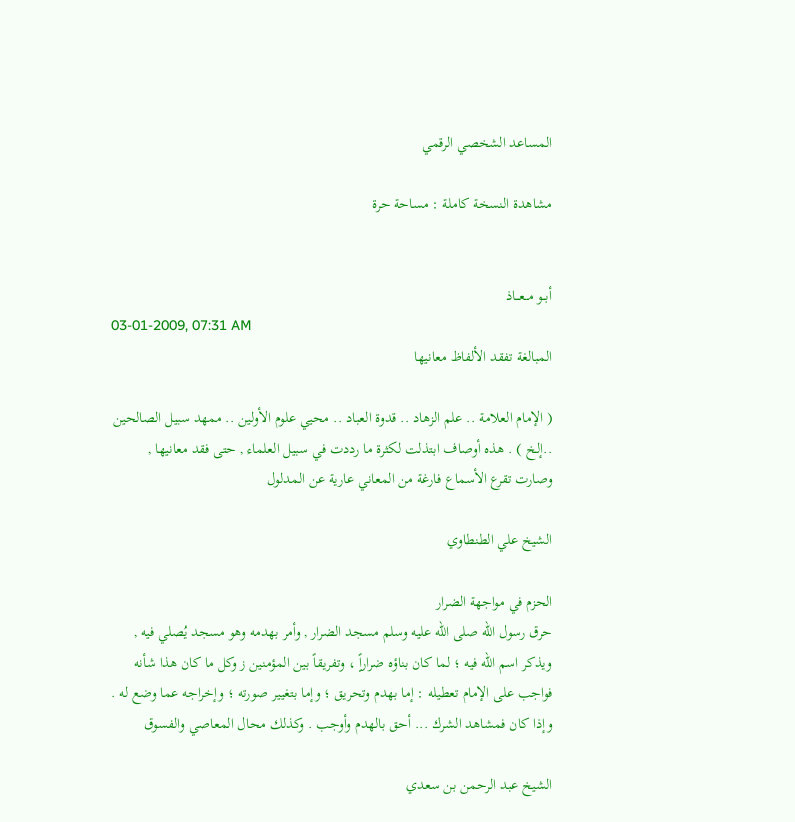المساعد الشخصي الرقمي

مشاهدة النسخة كاملة : مساحة حرة


أبــو مــعـــاذ
03-01-2009, 07:31 AM
المبالغة تفقد الألفاظ معانيها

( الإمام العلامة .. علم الزهاد .. قدوة العباد .. محيي علوم الأولين .. ممهد سبيل الصالحين ..إلـخ ) . هذه أوصاف ابتذلت لكثرة ما رددت في سبيل العلماء , حتى فقد معانيها , وصارت تقرع الأسماع فارغة من المعاني عارية عن المدلول

الشيخ علي الطنطاوي

الحزم في مواجهة الضرار
حرق رسول الله صلى الله عليه وسلم مسجد الضرار , وأمر بهدمه وهو مسجد يُصلي فيه , ويذكر اسم الله فيه ؛ لما كان بناؤه ضراراًٍ ، وتفريقاً بين المؤمنين ز وكل ما كان هذا شأنه فواجب على الإمام تعطيله : إما بهدم وتحريق ؛ وإما بتغيير صورته ؛ وإخراجه عما وضع له . وإذا كان فمشاهد الشرك ... أحق بالهدم وأوجب . وكذلك محال المعاصي والفسوق

الشيخ عبد الرحمن بن سعدي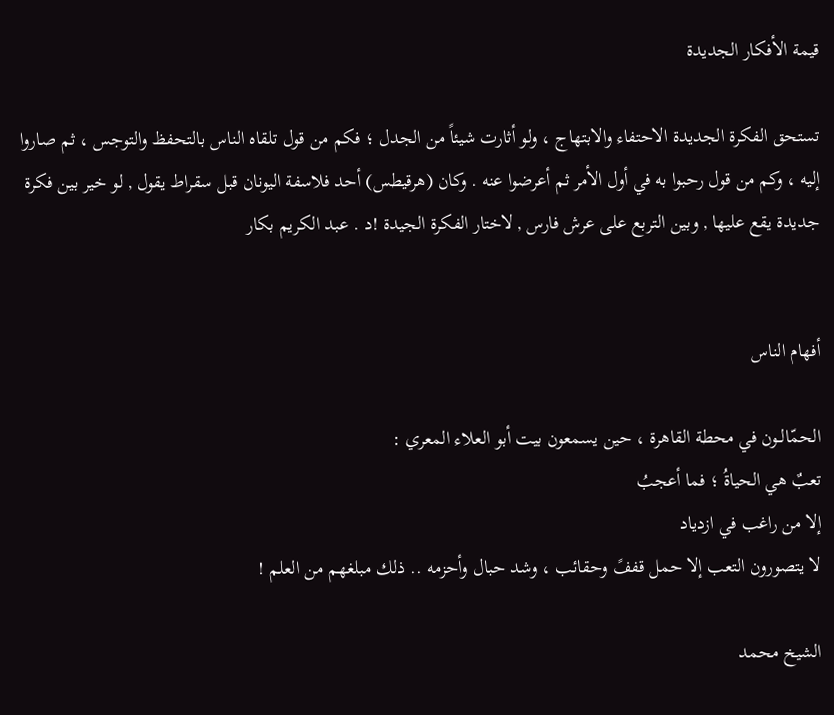قيمة الأفكار الجديدة

تستحق الفكرة الجديدة الاحتفاء والابتهاج ، ولو أثارت شيئاً من الجدل ؛ فكم من قول تلقاه الناس بالتحفظ والتوجس ، ثم صاروا إليه ، وكم من قول رحبوا به في أول الأمر ثم أعرضوا عنه . وكان (هرقيطس) أحد فلاسفة اليونان قبل سقراط يقول , لو خير بين فكرة جديدة يقع عليها , وبين التربع على عرش فارس , لاختار الفكرة الجيدة !د . عبد الكريم بكار


أفهام الناس

الحمّالــون في محطة القاهرة ، حين يسمعون بيت أبو العلاء المعري :
تعبٌ هي الحياةُ ؛ فما أعجبُ
إلا من راغب في ازدياد
لا يتصورون التعب إلا حمل قففً وحقائب ، وشد حبال وأحزمه .. ذلك مبلغهم من العلم !

الشيخ محمد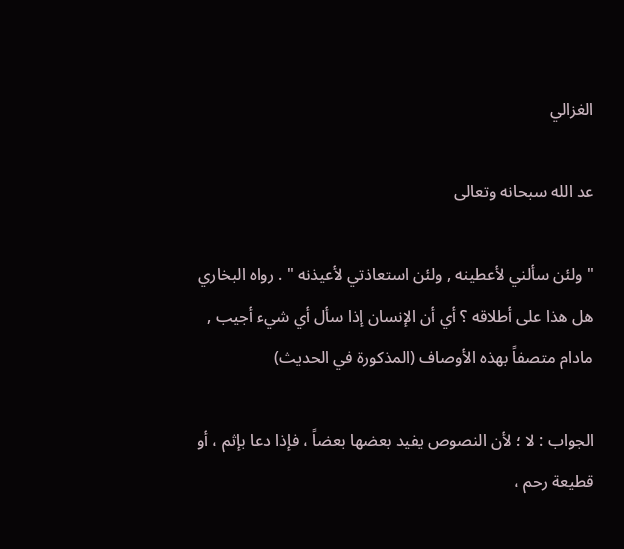الغزالي

عد الله سبحانه وتعالى

" ولئن سألني لأعطينه , ولئن استعاذتي لأعيذنه " . رواه البخاري هل هذا على أطلاقه ؟ أي أن الإنسان إذا سأل أي شيء أجيب , مادام متصفاً بهذه الأوصاف (المذكورة في الحديث)

الجواب : لا ؛ لأن النصوص يفيد بعضها بعضاً ، فإذا دعا بإثم ، أو قطيعة رحم ،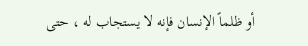أو ظلماً الإنسان فإنه لا يستجاب له ، حتى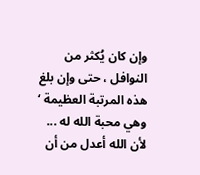وإن كان يُكثر من النوافل ، حتى وإن بلغ هذه المرتبة العظيمة ‘ وهي محبة الله له ... لأن الله أعدل من أن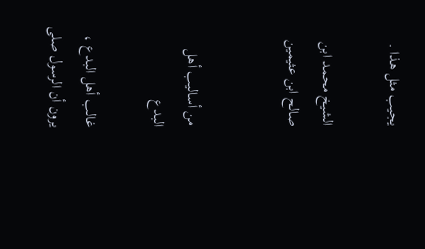يجيب مثل هذا .

الشيخ محمد ابن صالح ابن عثيمين


من أساليب أهل البدع

غالب أهل البدع ، يرون أن الرسول صلى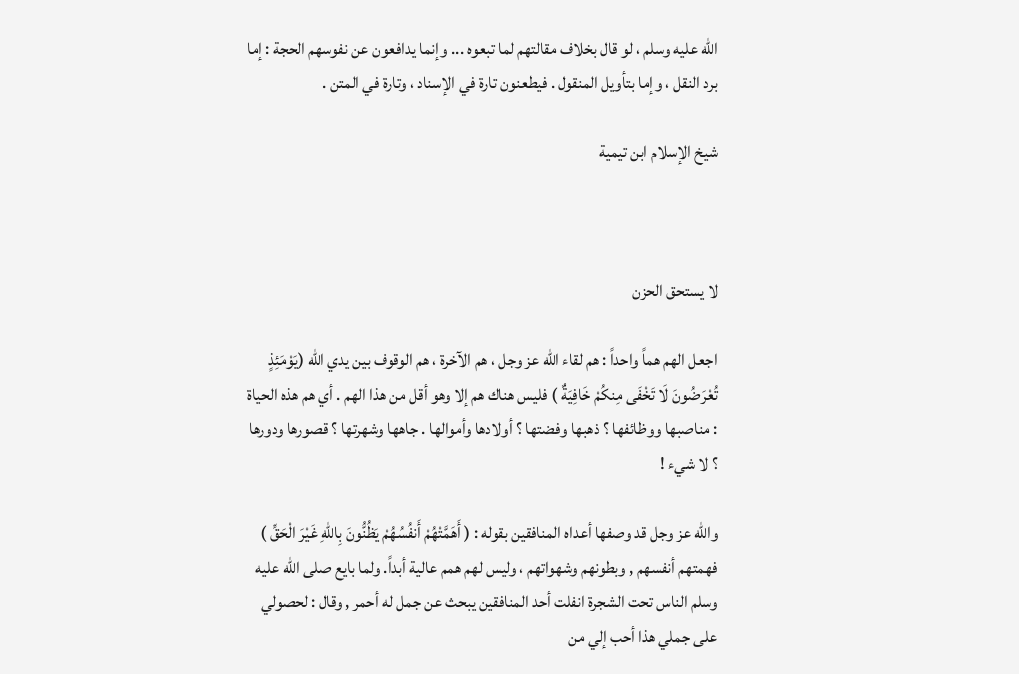الله عليه وسلم ، لو قال بخلاف مقالتهم لما تبعوه ... وإنما يدافعون عن نفوسهم الحجة : إما برد النقل ، وإما بتأويل المنقول . فيطعنون تارة في الإسناد ، وتارة في المتن .

شيخ الإسلام ابن تيمية



لا يستحق الحزن

اجعل الهم هماً واحداً : هم لقاء الله عز وجل ، هم الآخرة ، هم الوقوف بين يدي الله (يَوْمَئِذٍ تُعْرَضُونَ لَا تَخْفَى مِنكُمْ خَافِيَةٌ ) فليس هناك هم إلا وهو أقل من هذا الهم . أي هم هذه الحياة : مناصبها ووظائفها ؟ ذهبها وفضتها ؟ أولادها وأموالها . جاهها وشهرتها ؟ قصورها ودورها ؟ لا شيء !

والله عز وجل قد وصفها أعداه المنافقين بقوله : ( أَهَمَّتْهُمْ أَنفُسُهُمْ يَظُنُّونَ بِاللّهِ غَيْرَ الْحَقِّ ) فهمتهم أنفسهم , وبطونهم وشهواتهم ، وليس لهم همم عالية أبداً. ولما بايع صلى الله عليه وسلم الناس تحت الشجرة انفلت أحد المنافقين يبحث عن جمل له أحمر , وقال : لحصولي على جملي هذا أحب إلي من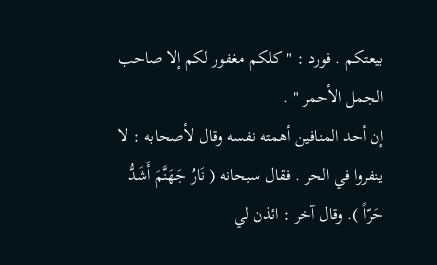بيعتكم . فورد : " كلكم مغفور لكم إلا صاحب الجمل الأحمر " .
إن أحد المنافين أهمته نفسه وقال لأصحابه : لا ينفروا في الحر . فقال سبحانه ( نَارُ جَهَنَّمَ أَشَدُّ حَرّاً ). وقال آخر : ائذن لي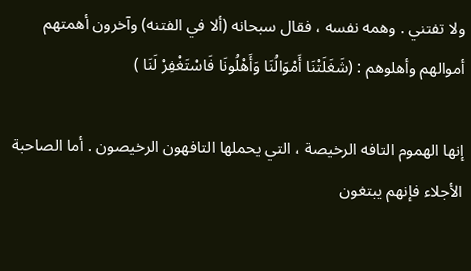ولا تفتني . وهمه نفسه ، فقال سبحانه (ألا في الفتنه) وآخرون أهمتهم أموالهم وأهلوهم : (شَغَلَتْنَا أَمْوَالُنَا وَأَهْلُونَا فَاسْتَغْفِرْ لَنَا )

إنها الهموم التافه الرخيصة ، التي يحملها التافهون الرخيصون . أما الصاحبة الأجلاء فإنهم يبتغون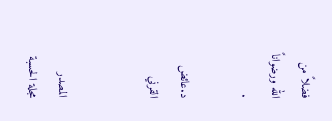فضلاً من الله ورضواناً .

د.عائض القرني


المصدر
مجلة الحسبة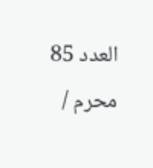العدد 85 محرم /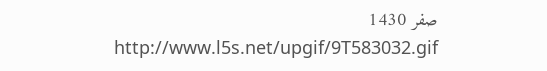صفر 1430
http://www.l5s.net/upgif/9T583032.gif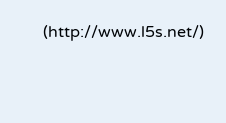(http://www.l5s.net/)